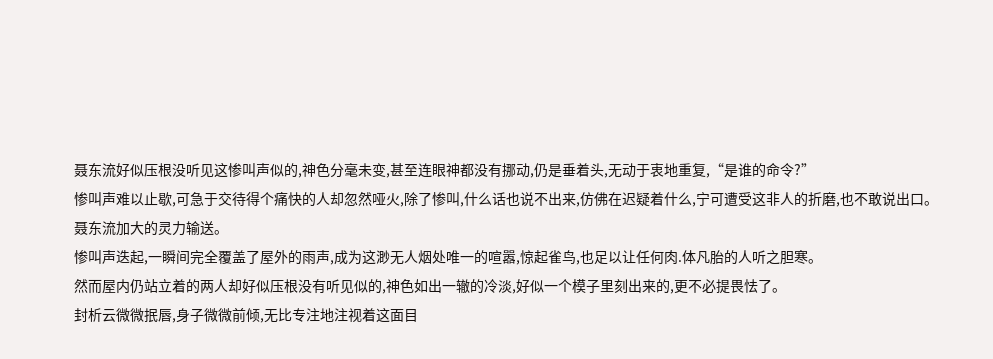聂东流好似压根没听见这惨叫声似的,神色分毫未变,甚至连眼神都没有挪动,仍是垂着头,无动于衷地重复,“是谁的命令?”
惨叫声难以止歇,可急于交待得个痛快的人却忽然哑火,除了惨叫,什么话也说不出来,仿佛在迟疑着什么,宁可遭受这非人的折磨,也不敢说出口。
聂东流加大的灵力输送。
惨叫声迭起,一瞬间完全覆盖了屋外的雨声,成为这渺无人烟处唯一的喧嚣,惊起雀鸟,也足以让任何肉.体凡胎的人听之胆寒。
然而屋内仍站立着的两人却好似压根没有听见似的,神色如出一辙的冷淡,好似一个模子里刻出来的,更不必提畏怯了。
封析云微微抿唇,身子微微前倾,无比专注地注视着这面目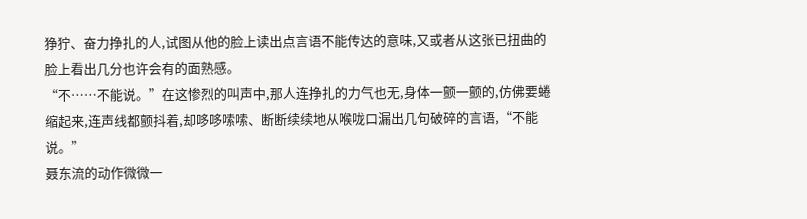狰狞、奋力挣扎的人,试图从他的脸上读出点言语不能传达的意味,又或者从这张已扭曲的脸上看出几分也许会有的面熟感。
“不……不能说。”在这惨烈的叫声中,那人连挣扎的力气也无,身体一颤一颤的,仿佛要蜷缩起来,连声线都颤抖着,却哆哆嗦嗦、断断续续地从喉咙口漏出几句破碎的言语,“不能说。”
聂东流的动作微微一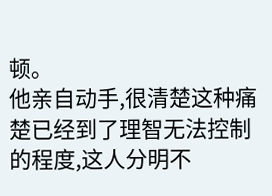顿。
他亲自动手,很清楚这种痛楚已经到了理智无法控制的程度,这人分明不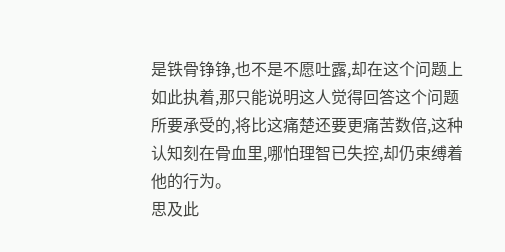是铁骨铮铮,也不是不愿吐露,却在这个问题上如此执着,那只能说明这人觉得回答这个问题所要承受的,将比这痛楚还要更痛苦数倍,这种认知刻在骨血里,哪怕理智已失控,却仍束缚着他的行为。
思及此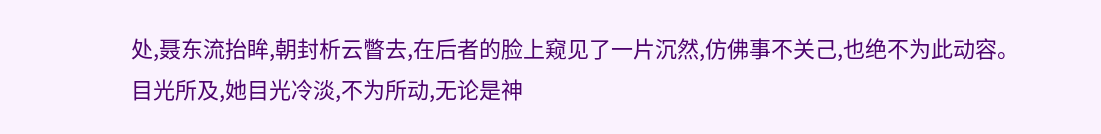处,聂东流抬眸,朝封析云瞥去,在后者的脸上窥见了一片沉然,仿佛事不关己,也绝不为此动容。
目光所及,她目光冷淡,不为所动,无论是神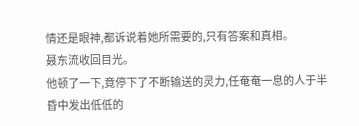情还是眼神,都诉说着她所需要的,只有答案和真相。
聂东流收回目光。
他顿了一下,竟停下了不断输送的灵力,任奄奄一息的人于半昏中发出低低的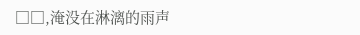□□,淹没在淋漓的雨声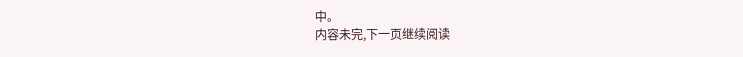中。
内容未完,下一页继续阅读